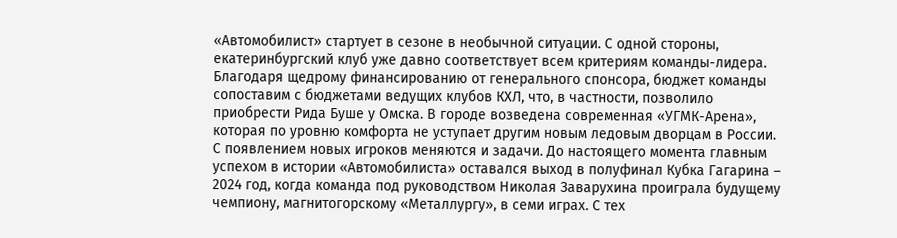«Автомобилист» стартует в сезоне в необычной ситуации. С одной стороны, екатеринбургский клуб уже давно соответствует всем критериям команды-лидера. Благодаря щедрому финансированию от генерального спонсора, бюджет команды сопоставим с бюджетами ведущих клубов КХЛ, что, в частности, позволило приобрести Рида Буше у Омска. В городе возведена современная «УГМК-Арена», которая по уровню комфорта не уступает другим новым ледовым дворцам в России.
С появлением новых игроков меняются и задачи. До настоящего момента главным успехом в истории «Автомобилиста» оставался выход в полуфинал Кубка Гагарина – 2024 год, когда команда под руководством Николая Заварухина проиграла будущему чемпиону, магнитогорскому «Металлургу», в семи играх. С тех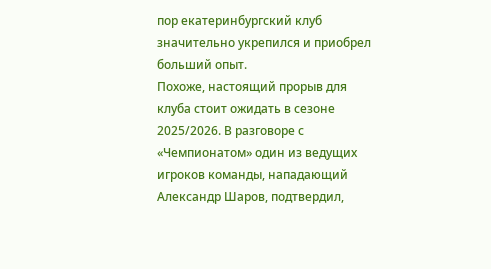пор екатеринбургский клуб значительно укрепился и приобрел больший опыт.
Похоже, настоящий прорыв для клуба стоит ожидать в сезоне 2025/2026. В разговоре с «Чемпионатом» один из ведущих игроков команды, нападающий Александр Шаров, подтвердил,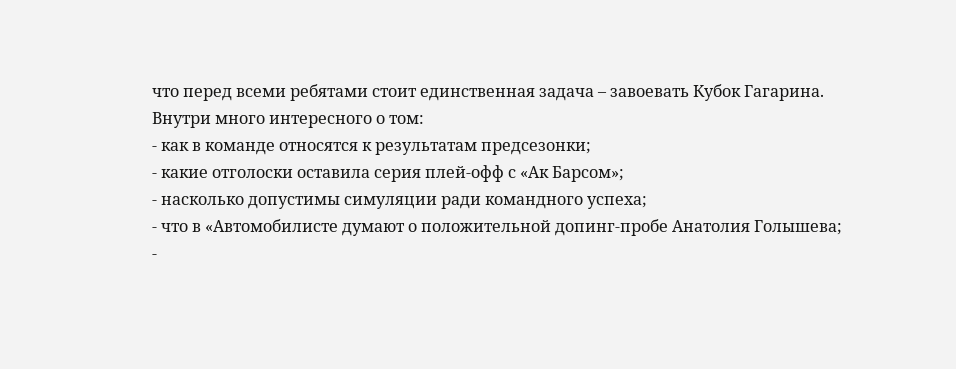что перед всеми ребятами стоит единственная задача – завоевать Кубок Гагарина.
Внутри много интересного о том:
- как в команде относятся к результатам предсезонки;
- какие отголоски оставила серия плей-офф с «Ак Барсом»;
- насколько допустимы симуляции ради командного успеха;
- что в «Автомобилисте думают о положительной допинг-пробе Анатолия Голышева;
-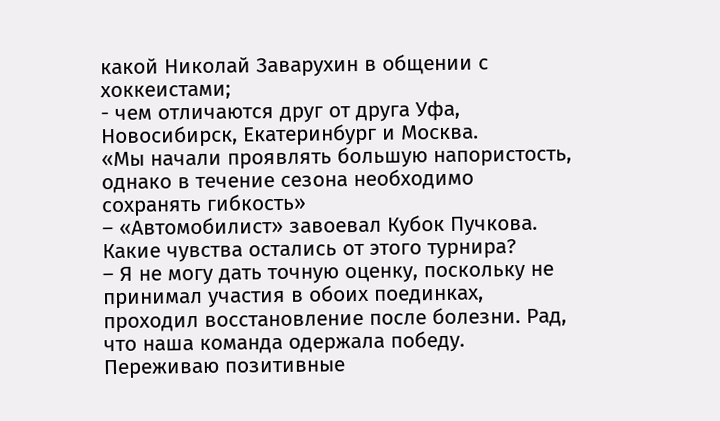какой Николай Заварухин в общении с хоккеистами;
- чем отличаются друг от друга Уфа, Новосибирск, Екатеринбург и Москва.
«Мы начали проявлять большую напористость, однако в течение сезона необходимо сохранять гибкость»
– «Автомобилист» завоевал Кубок Пучкова. Какие чувства остались от этого турнира?
– Я не могу дать точную оценку, поскольку не принимал участия в обоих поединках, проходил восстановление после болезни. Рад, что наша команда одержала победу. Переживаю позитивные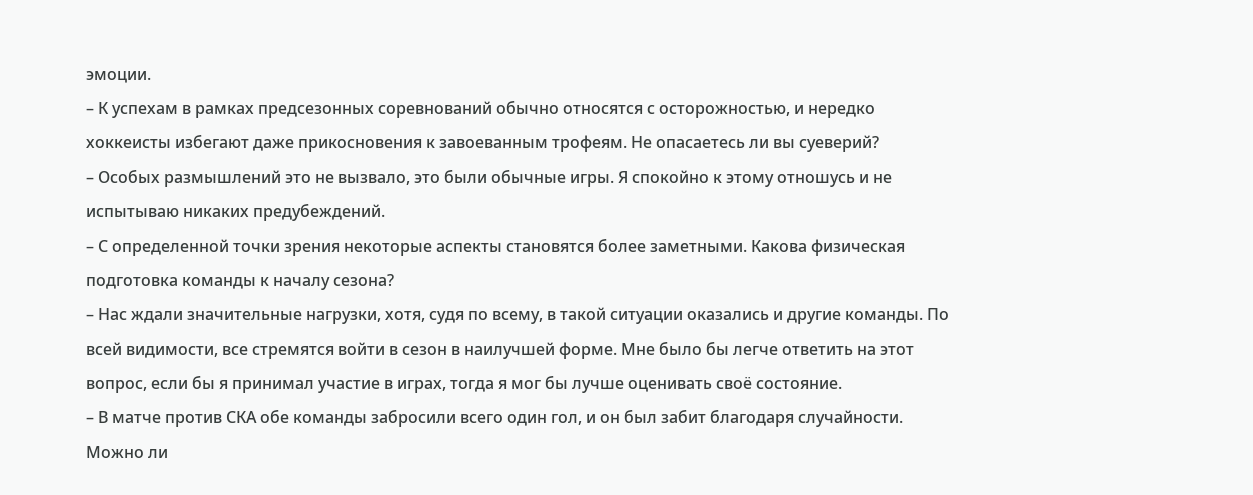эмоции.
– К успехам в рамках предсезонных соревнований обычно относятся с осторожностью, и нередко хоккеисты избегают даже прикосновения к завоеванным трофеям. Не опасаетесь ли вы суеверий?
– Особых размышлений это не вызвало, это были обычные игры. Я спокойно к этому отношусь и не испытываю никаких предубеждений.
– С определенной точки зрения некоторые аспекты становятся более заметными. Какова физическая подготовка команды к началу сезона?
– Нас ждали значительные нагрузки, хотя, судя по всему, в такой ситуации оказались и другие команды. По всей видимости, все стремятся войти в сезон в наилучшей форме. Мне было бы легче ответить на этот вопрос, если бы я принимал участие в играх, тогда я мог бы лучше оценивать своё состояние.
– В матче против СКА обе команды забросили всего один гол, и он был забит благодаря случайности. Можно ли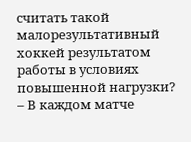считать такой малорезультативный хоккей результатом работы в условиях повышенной нагрузки?
– В каждом матче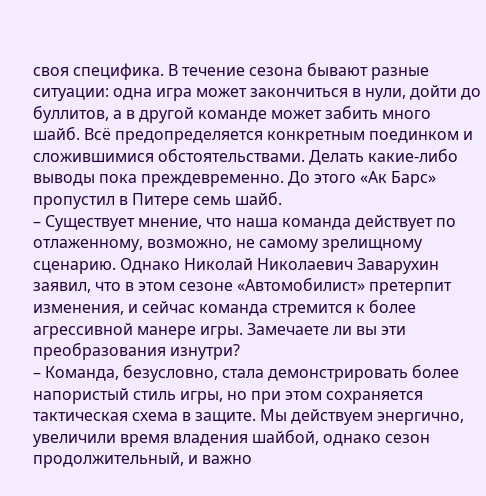своя специфика. В течение сезона бывают разные ситуации: одна игра может закончиться в нули, дойти до буллитов, а в другой команде может забить много шайб. Всё предопределяется конкретным поединком и сложившимися обстоятельствами. Делать какие-либо выводы пока преждевременно. До этого «Ак Барс» пропустил в Питере семь шайб.
– Существует мнение, что наша команда действует по отлаженному, возможно, не самому зрелищному сценарию. Однако Николай Николаевич Заварухин заявил, что в этом сезоне «Автомобилист» претерпит изменения, и сейчас команда стремится к более агрессивной манере игры. Замечаете ли вы эти преобразования изнутри?
– Команда, безусловно, стала демонстрировать более напористый стиль игры, но при этом сохраняется тактическая схема в защите. Мы действуем энергично, увеличили время владения шайбой, однако сезон продолжительный, и важно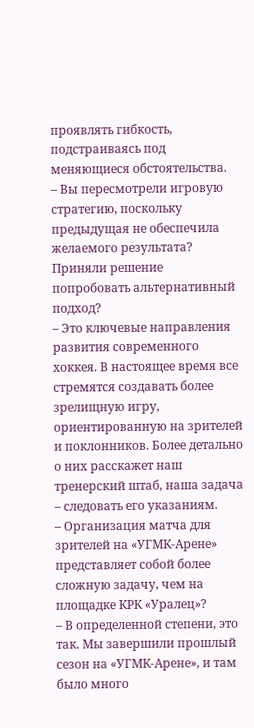проявлять гибкость, подстраиваясь под меняющиеся обстоятельства.
– Вы пересмотрели игровую стратегию, поскольку предыдущая не обеспечила желаемого результата? Приняли решение попробовать альтернативный подход?
– Это ключевые направления развития современного хоккея. В настоящее время все стремятся создавать более зрелищную игру, ориентированную на зрителей и поклонников. Более детально о них расскажет наш тренерский штаб, наша задача – следовать его указаниям.
– Организация матча для зрителей на «УГМК-Арене» представляет собой более сложную задачу, чем на площадке КРК «Уралец»?
– В определенной степени, это так. Мы завершили прошлый сезон на «УГМК-Арене», и там было много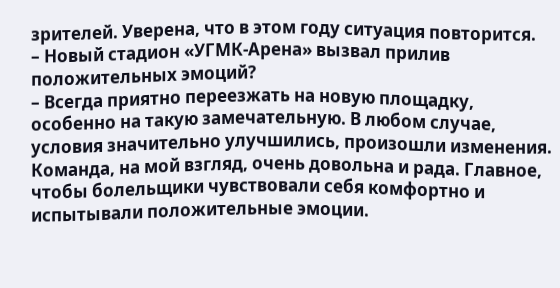зрителей. Уверена, что в этом году ситуация повторится.
– Новый стадион «УГМК-Арена» вызвал прилив положительных эмоций?
– Всегда приятно переезжать на новую площадку, особенно на такую замечательную. В любом случае, условия значительно улучшились, произошли изменения. Команда, на мой взгляд, очень довольна и рада. Главное, чтобы болельщики чувствовали себя комфортно и испытывали положительные эмоции.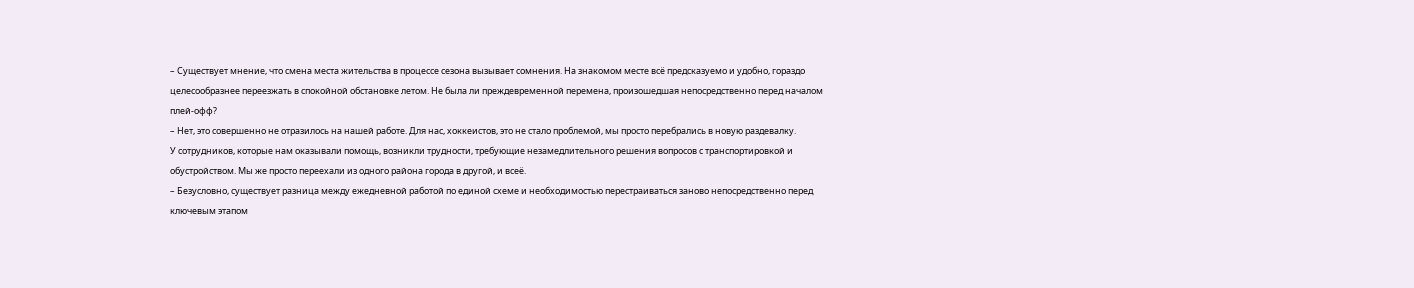– Существует мнение, что смена места жительства в процессе сезона вызывает сомнения. На знакомом месте всё предсказуемо и удобно, гораздо целесообразнее переезжать в спокойной обстановке летом. Не была ли преждевременной перемена, произошедшая непосредственно перед началом плей-офф?
– Нет, это совершенно не отразилось на нашей работе. Для нас, хоккеистов, это не стало проблемой, мы просто перебрались в новую раздевалку.
У сотрудников, которые нам оказывали помощь, возникли трудности, требующие незамедлительного решения вопросов с транспортировкой и обустройством. Мы же просто переехали из одного района города в другой, и всеё.
– Безусловно, существует разница между ежедневной работой по единой схеме и необходимостью перестраиваться заново непосредственно перед ключевым этапом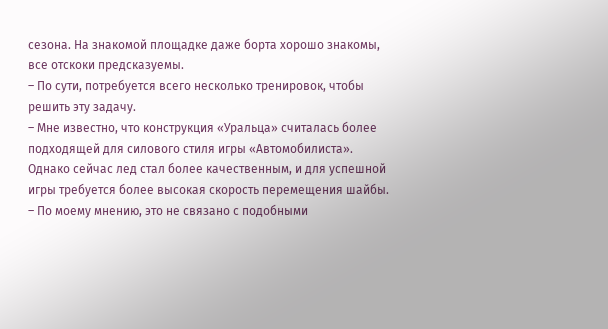сезона. На знакомой площадке даже борта хорошо знакомы, все отскоки предсказуемы.
– По сути, потребуется всего несколько тренировок, чтобы решить эту задачу.
– Мне известно, что конструкция «Уральца» считалась более подходящей для силового стиля игры «Автомобилиста». Однако сейчас лед стал более качественным, и для успешной игры требуется более высокая скорость перемещения шайбы.
– По моему мнению, это не связано с подобными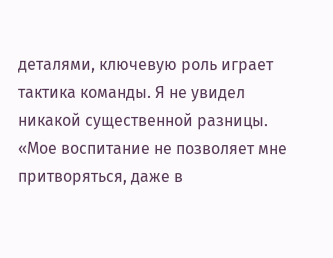деталями, ключевую роль играет тактика команды. Я не увидел никакой существенной разницы.
«Мое воспитание не позволяет мне притворяться, даже в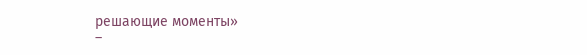решающие моменты»
–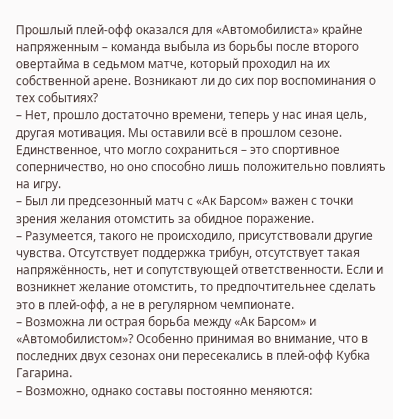Прошлый плей-офф оказался для «Автомобилиста» крайне напряженным – команда выбыла из борьбы после второго овертайма в седьмом матче, который проходил на их собственной арене. Возникают ли до сих пор воспоминания о тех событиях?
– Нет, прошло достаточно времени, теперь у нас иная цель, другая мотивация. Мы оставили всё в прошлом сезоне. Единственное, что могло сохраниться – это спортивное соперничество, но оно способно лишь положительно повлиять на игру.
– Был ли предсезонный матч с «Ак Барсом» важен с точки зрения желания отомстить за обидное поражение.
– Разумеется, такого не происходило, присутствовали другие чувства. Отсутствует поддержка трибун, отсутствует такая напряжённость, нет и сопутствующей ответственности. Если и возникнет желание отомстить, то предпочтительнее сделать это в плей-офф, а не в регулярном чемпионате.
– Возможна ли острая борьба между «Ак Барсом» и «Автомобилистом»? Особенно принимая во внимание, что в последних двух сезонах они пересекались в плей-офф Кубка Гагарина.
– Возможно, однако составы постоянно меняются: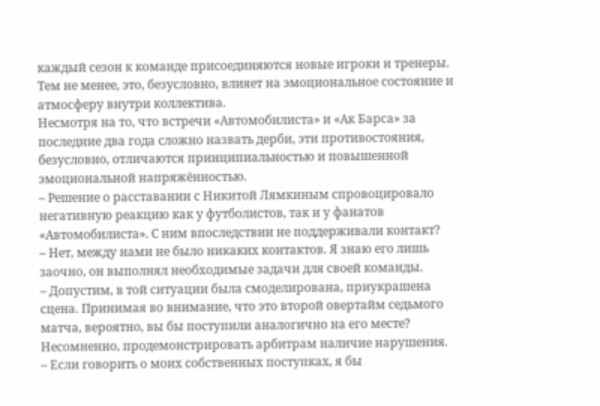каждый сезон к команде присоединяются новые игроки и тренеры. Тем не менее, это, безусловно, влияет на эмоциональное состояние и атмосферу внутри коллектива.
Несмотря на то, что встречи «Автомобилиста» и «Ак Барса» за последние два года сложно назвать дерби, эти противостояния, безусловно, отличаются принципиальностью и повышенной эмоциональной напряжённостью.
– Решение о расставании с Никитой Лямкиным спровоцировало негативную реакцию как у футболистов, так и у фанатов «Автомобилиста». С ним впоследствии не поддерживали контакт?
– Нет, между нами не было никаких контактов. Я знаю его лишь заочно, он выполнял необходимые задачи для своей команды.
– Допустим, в той ситуации была смоделирована, приукрашена сцена. Принимая во внимание, что это второй овертайм седьмого матча, вероятно, вы бы поступили аналогично на его месте? Несомненно, продемонстрировать арбитрам наличие нарушения.
– Если говорить о моих собственных поступках, я бы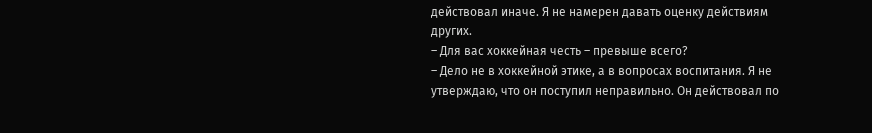действовал иначе. Я не намерен давать оценку действиям других.
– Для вас хоккейная честь – превыше всего?
– Дело не в хоккейной этике, а в вопросах воспитания. Я не утверждаю, что он поступил неправильно. Он действовал по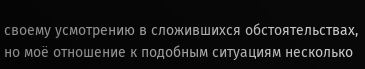своему усмотрению в сложившихся обстоятельствах, но моё отношение к подобным ситуациям несколько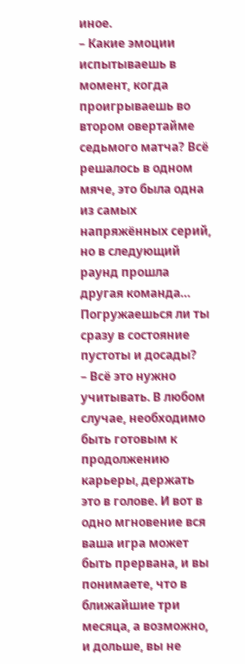иное.
– Какие эмоции испытываешь в момент, когда проигрываешь во втором овертайме седьмого матча? Всё решалось в одном мяче, это была одна из самых напряжённых серий, но в следующий раунд прошла другая команда… Погружаешься ли ты сразу в состояние пустоты и досады?
– Всё это нужно учитывать. В любом случае, необходимо быть готовым к продолжению карьеры, держать это в голове. И вот в одно мгновение вся ваша игра может быть прервана, и вы понимаете, что в ближайшие три месяца, а возможно, и дольше, вы не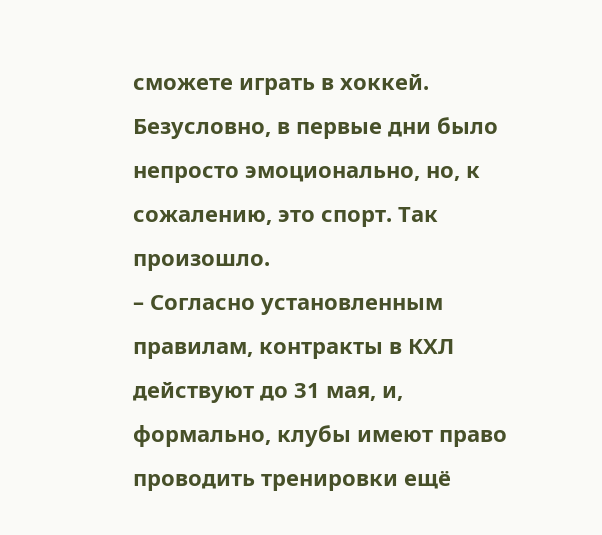сможете играть в хоккей. Безусловно, в первые дни было непросто эмоционально, но, к сожалению, это спорт. Так произошло.
– Согласно установленным правилам, контракты в КХЛ действуют до 31 мая, и, формально, клубы имеют право проводить тренировки ещё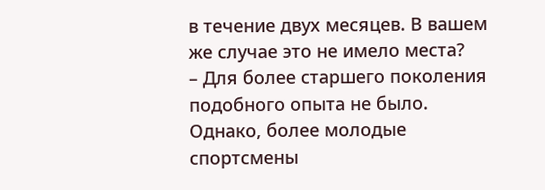в течение двух месяцев. В вашем же случае это не имело места?
– Для более старшего поколения подобного опыта не было. Однако, более молодые спортсмены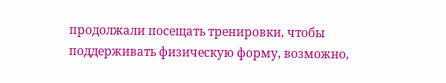продолжали посещать тренировки, чтобы поддерживать физическую форму, возможно,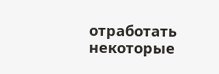отработать некоторые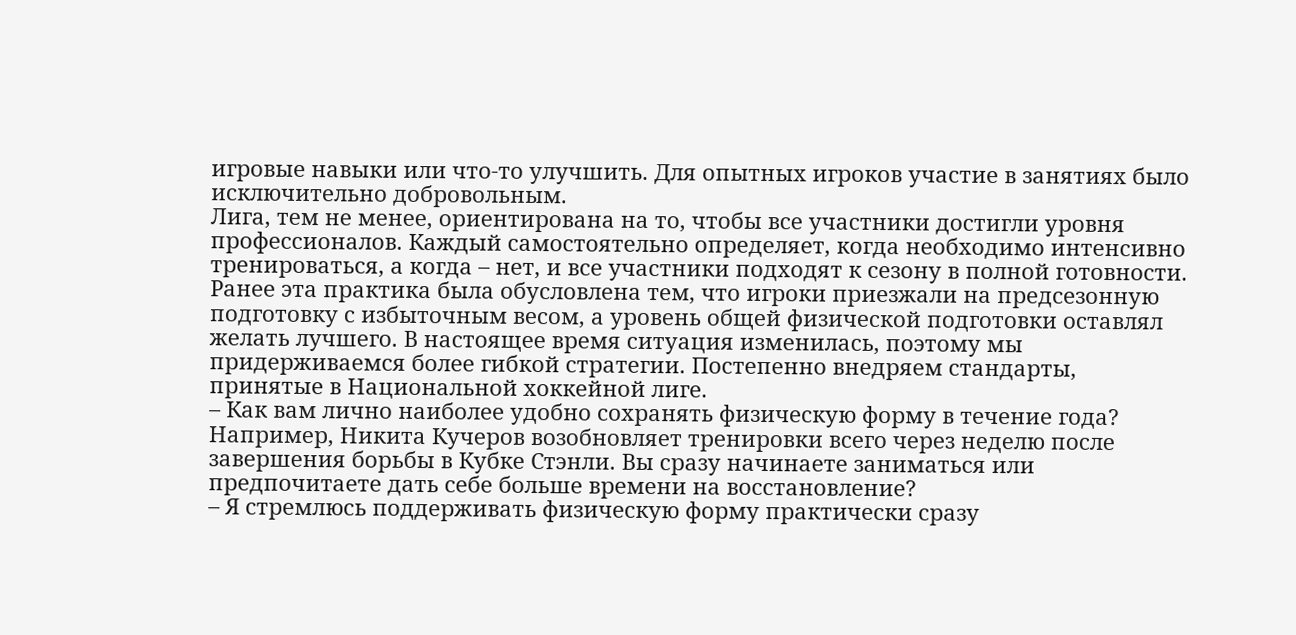игровые навыки или что-то улучшить. Для опытных игроков участие в занятиях было исключительно добровольным.
Лига, тем не менее, ориентирована на то, чтобы все участники достигли уровня профессионалов. Каждый самостоятельно определяет, когда необходимо интенсивно тренироваться, а когда – нет, и все участники подходят к сезону в полной готовности.
Ранее эта практика была обусловлена тем, что игроки приезжали на предсезонную подготовку с избыточным весом, а уровень общей физической подготовки оставлял желать лучшего. В настоящее время ситуация изменилась, поэтому мы придерживаемся более гибкой стратегии. Постепенно внедряем стандарты, принятые в Национальной хоккейной лиге.
– Как вам лично наиболее удобно сохранять физическую форму в течение года? Например, Никита Кучеров возобновляет тренировки всего через неделю после завершения борьбы в Кубке Стэнли. Вы сразу начинаете заниматься или предпочитаете дать себе больше времени на восстановление?
– Я стремлюсь поддерживать физическую форму практически сразу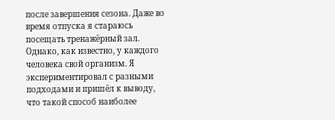после завершения сезона. Даже во время отпуска я стараюсь посещать тренажёрный зал. Однако, как известно, у каждого человека свой организм. Я экспериментировал с разными подходами и пришёл к выводу, что такой способ наиболее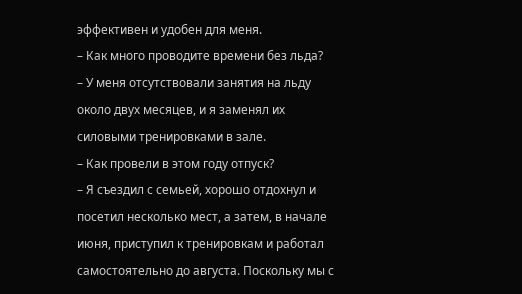эффективен и удобен для меня.
– Как много проводите времени без льда?
– У меня отсутствовали занятия на льду около двух месяцев, и я заменял их силовыми тренировками в зале.
– Как провели в этом году отпуск?
– Я съездил с семьей, хорошо отдохнул и посетил несколько мест, а затем, в начале июня, приступил к тренировкам и работал самостоятельно до августа. Поскольку мы с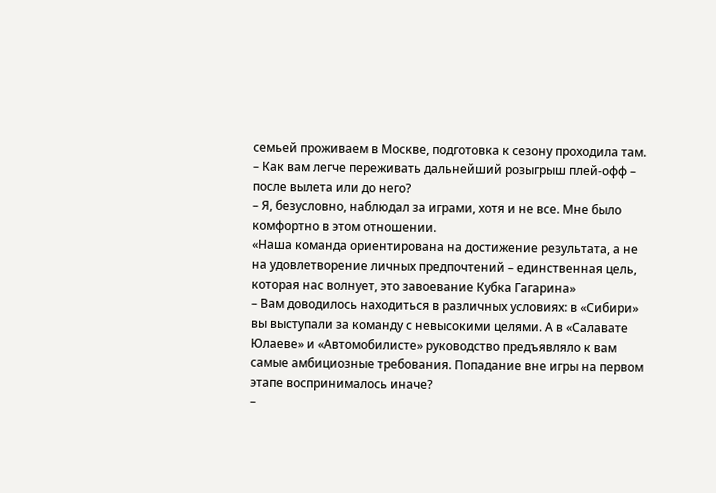семьей проживаем в Москве, подготовка к сезону проходила там.
– Как вам легче переживать дальнейший розыгрыш плей-офф – после вылета или до него?
– Я, безусловно, наблюдал за играми, хотя и не все. Мне было комфортно в этом отношении.
«Наша команда ориентирована на достижение результата, а не на удовлетворение личных предпочтений – единственная цель, которая нас волнует, это завоевание Кубка Гагарина»
– Вам доводилось находиться в различных условиях: в «Сибири» вы выступали за команду с невысокими целями. А в «Салавате Юлаеве» и «Автомобилисте» руководство предъявляло к вам самые амбициозные требования. Попадание вне игры на первом этапе воспринималось иначе?
–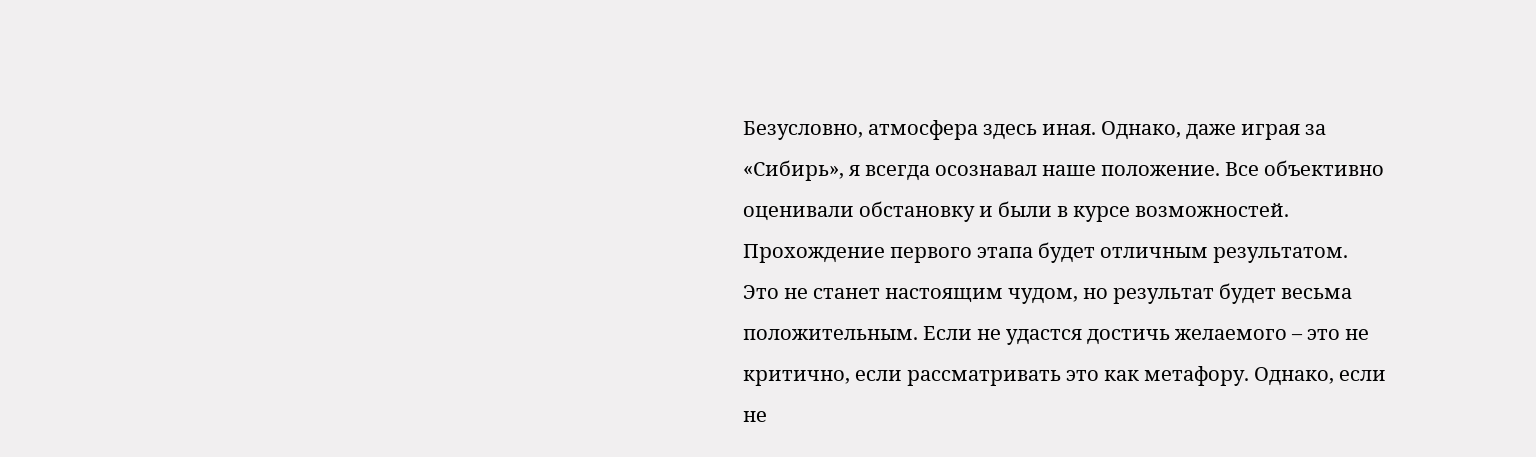Безусловно, атмосфера здесь иная. Однако, даже играя за «Сибирь», я всегда осознавал наше положение. Все объективно оценивали обстановку и были в курсе возможностей. Прохождение первого этапа будет отличным результатом.
Это не станет настоящим чудом, но результат будет весьма положительным. Если не удастся достичь желаемого – это не критично, если рассматривать это как метафору. Однако, если не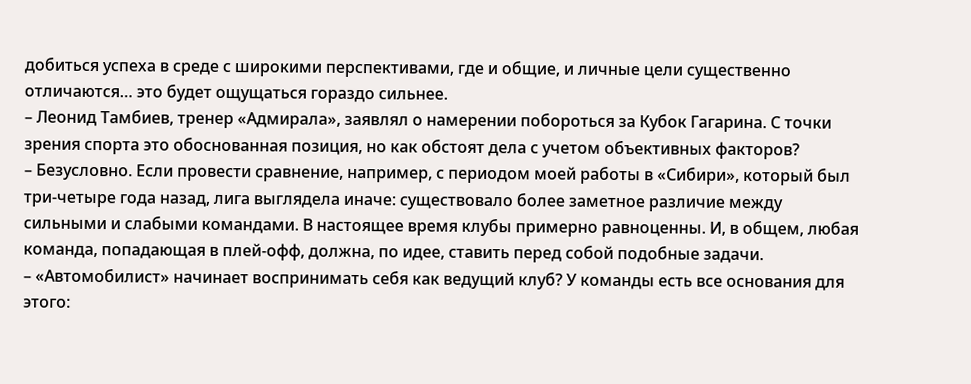добиться успеха в среде с широкими перспективами, где и общие, и личные цели существенно отличаются… это будет ощущаться гораздо сильнее.
– Леонид Тамбиев, тренер «Адмирала», заявлял о намерении побороться за Кубок Гагарина. С точки зрения спорта это обоснованная позиция, но как обстоят дела с учетом объективных факторов?
– Безусловно. Если провести сравнение, например, с периодом моей работы в «Сибири», который был три-четыре года назад, лига выглядела иначе: существовало более заметное различие между сильными и слабыми командами. В настоящее время клубы примерно равноценны. И, в общем, любая команда, попадающая в плей-офф, должна, по идее, ставить перед собой подобные задачи.
– «Автомобилист» начинает воспринимать себя как ведущий клуб? У команды есть все основания для этого: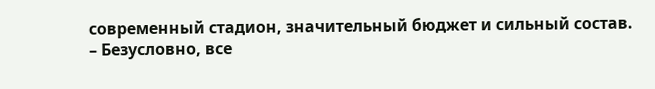современный стадион, значительный бюджет и сильный состав.
– Безусловно, все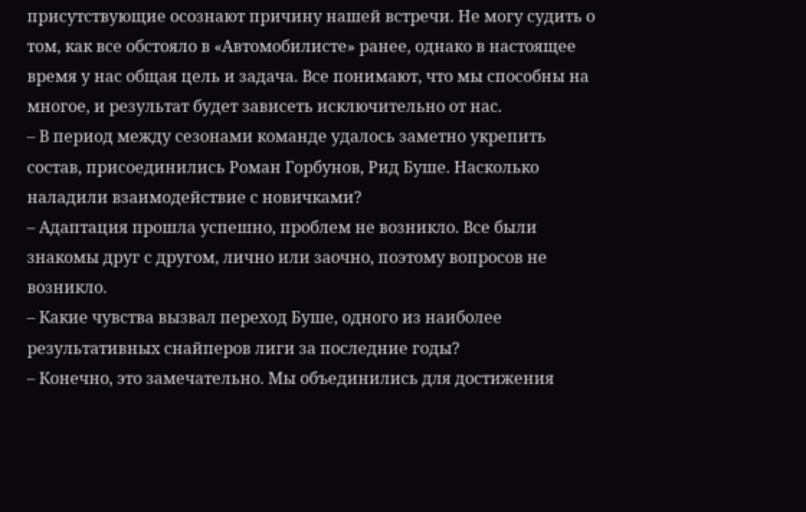присутствующие осознают причину нашей встречи. Не могу судить о том, как все обстояло в «Автомобилисте» ранее, однако в настоящее время у нас общая цель и задача. Все понимают, что мы способны на многое, и результат будет зависеть исключительно от нас.
– В период между сезонами команде удалось заметно укрепить состав, присоединились Роман Горбунов, Рид Буше. Насколько наладили взаимодействие с новичками?
– Адаптация прошла успешно, проблем не возникло. Все были знакомы друг с другом, лично или заочно, поэтому вопросов не возникло.
– Какие чувства вызвал переход Буше, одного из наиболее результативных снайперов лиги за последние годы?
– Конечно, это замечательно. Мы объединились для достижения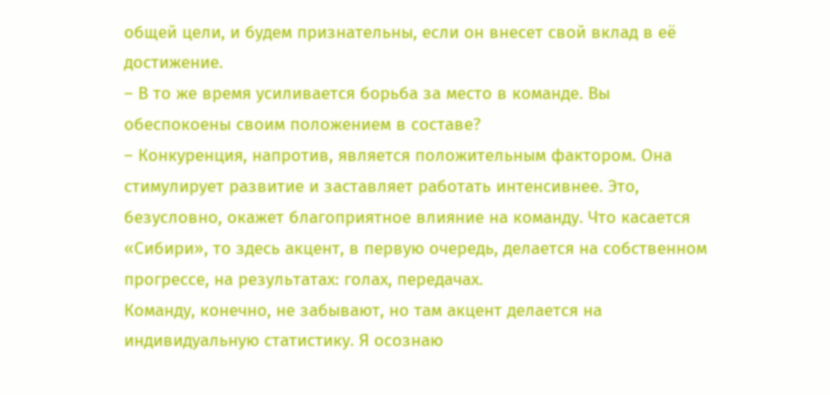общей цели, и будем признательны, если он внесет свой вклад в её достижение.
– В то же время усиливается борьба за место в команде. Вы обеспокоены своим положением в составе?
– Конкуренция, напротив, является положительным фактором. Она стимулирует развитие и заставляет работать интенсивнее. Это, безусловно, окажет благоприятное влияние на команду. Что касается «Сибири», то здесь акцент, в первую очередь, делается на собственном прогрессе, на результатах: голах, передачах.
Команду, конечно, не забывают, но там акцент делается на индивидуальную статистику. Я осознаю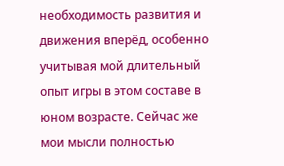необходимость развития и движения вперёд, особенно учитывая мой длительный опыт игры в этом составе в юном возрасте. Сейчас же мои мысли полностью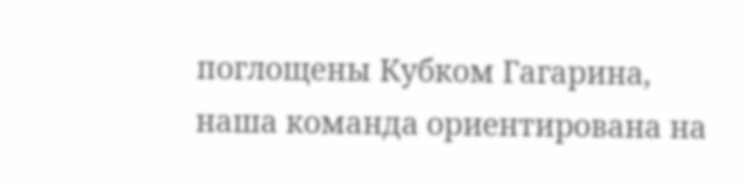поглощены Кубком Гагарина, наша команда ориентирована на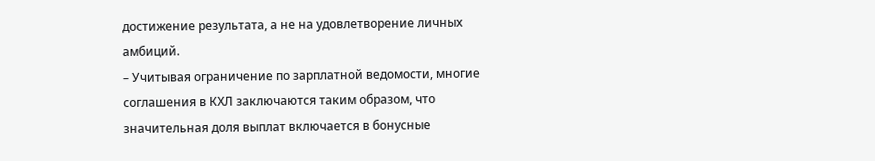достижение результата, а не на удовлетворение личных амбиций.
– Учитывая ограничение по зарплатной ведомости, многие соглашения в КХЛ заключаются таким образом, что значительная доля выплат включается в бонусные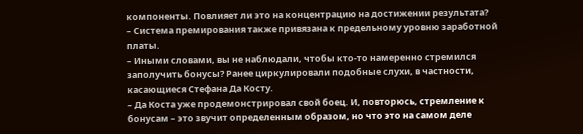компоненты. Повлияет ли это на концентрацию на достижении результата?
– Система премирования также привязана к предельному уровню заработной платы.
– Иными словами, вы не наблюдали, чтобы кто-то намеренно стремился заполучить бонусы? Ранее циркулировали подобные слухи, в частности, касающиеся Стефана Да Косту.
– Да Коста уже продемонстрировал свой боец. И, повторюсь, стремление к бонусам – это звучит определенным образом, но что это на самом деле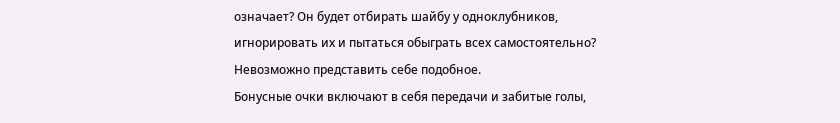означает? Он будет отбирать шайбу у одноклубников, игнорировать их и пытаться обыграть всех самостоятельно? Невозможно представить себе подобное.
Бонусные очки включают в себя передачи и забитые голы,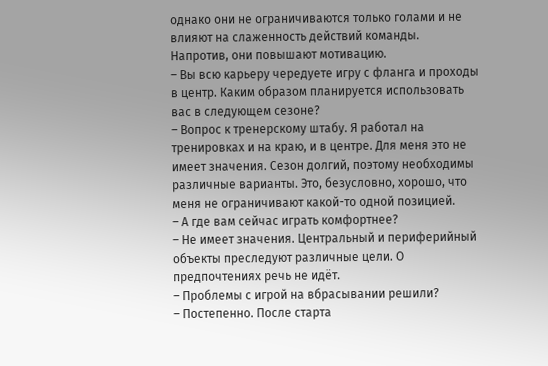однако они не ограничиваются только голами и не влияют на слаженность действий команды. Напротив, они повышают мотивацию.
– Вы всю карьеру чередуете игру с фланга и проходы в центр. Каким образом планируется использовать вас в следующем сезоне?
– Вопрос к тренерскому штабу. Я работал на тренировках и на краю, и в центре. Для меня это не имеет значения. Сезон долгий, поэтому необходимы различные варианты. Это, безусловно, хорошо, что меня не ограничивают какой-то одной позицией.
– А где вам сейчас играть комфортнее?
– Не имеет значения. Центральный и периферийный объекты преследуют различные цели. О предпочтениях речь не идёт.
– Проблемы с игрой на вбрасывании решили?
– Постепенно. После старта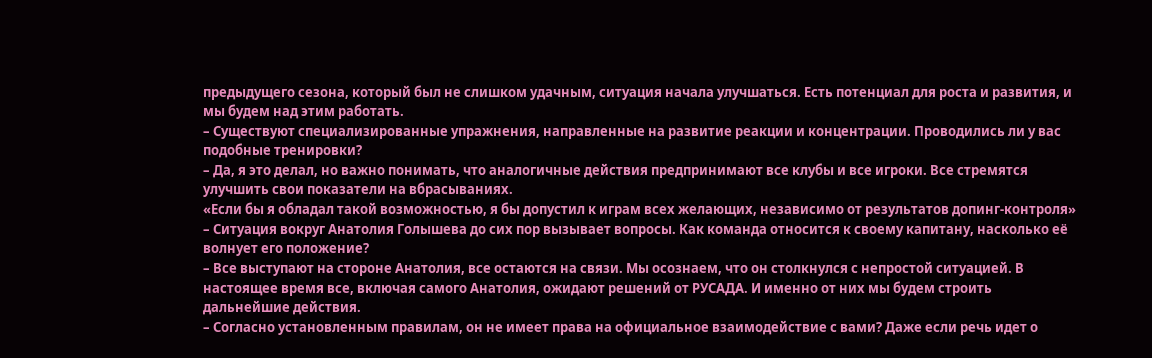предыдущего сезона, который был не слишком удачным, ситуация начала улучшаться. Есть потенциал для роста и развития, и мы будем над этим работать.
– Существуют специализированные упражнения, направленные на развитие реакции и концентрации. Проводились ли у вас подобные тренировки?
– Да, я это делал, но важно понимать, что аналогичные действия предпринимают все клубы и все игроки. Все стремятся улучшить свои показатели на вбрасываниях.
«Если бы я обладал такой возможностью, я бы допустил к играм всех желающих, независимо от результатов допинг-контроля»
– Ситуация вокруг Анатолия Голышева до сих пор вызывает вопросы. Как команда относится к своему капитану, насколько её волнует его положение?
– Все выступают на стороне Анатолия, все остаются на связи. Мы осознаем, что он столкнулся с непростой ситуацией. В настоящее время все, включая самого Анатолия, ожидают решений от РУСАДА. И именно от них мы будем строить дальнейшие действия.
– Согласно установленным правилам, он не имеет права на официальное взаимодействие с вами? Даже если речь идет о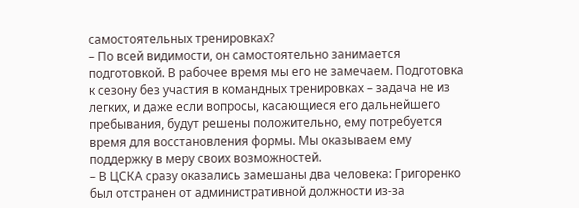самостоятельных тренировках?
– По всей видимости, он самостоятельно занимается подготовкой. В рабочее время мы его не замечаем. Подготовка к сезону без участия в командных тренировках – задача не из легких, и даже если вопросы, касающиеся его дальнейшего пребывания, будут решены положительно, ему потребуется время для восстановления формы. Мы оказываем ему поддержку в меру своих возможностей.
– В ЦСКА сразу оказались замешаны два человека: Григоренко был отстранен от административной должности из-за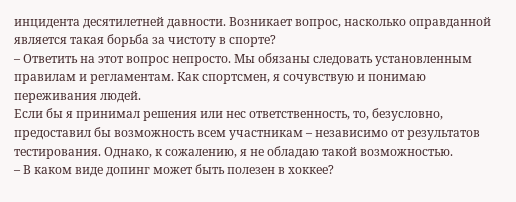инцидента десятилетней давности. Возникает вопрос, насколько оправданной является такая борьба за чистоту в спорте?
– Ответить на этот вопрос непросто. Мы обязаны следовать установленным правилам и регламентам. Как спортсмен, я сочувствую и понимаю переживания людей.
Если бы я принимал решения или нес ответственность, то, безусловно, предоставил бы возможность всем участникам – независимо от результатов тестирования. Однако, к сожалению, я не обладаю такой возможностью.
– В каком виде допинг может быть полезен в хоккее?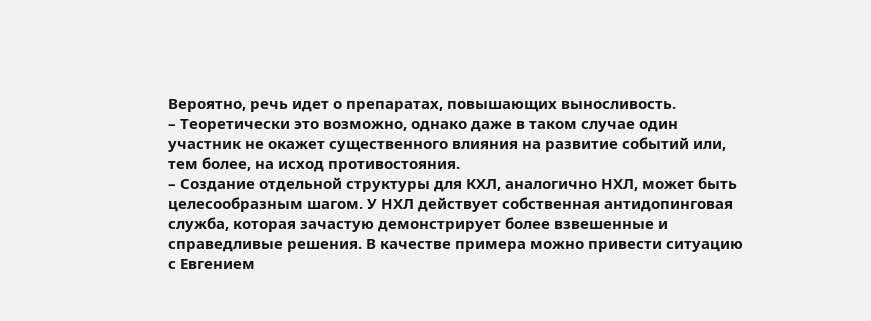Вероятно, речь идет о препаратах, повышающих выносливость.
– Теоретически это возможно, однако даже в таком случае один участник не окажет существенного влияния на развитие событий или, тем более, на исход противостояния.
– Создание отдельной структуры для КХЛ, аналогично НХЛ, может быть целесообразным шагом. У НХЛ действует собственная антидопинговая служба, которая зачастую демонстрирует более взвешенные и справедливые решения. В качестве примера можно привести ситуацию с Евгением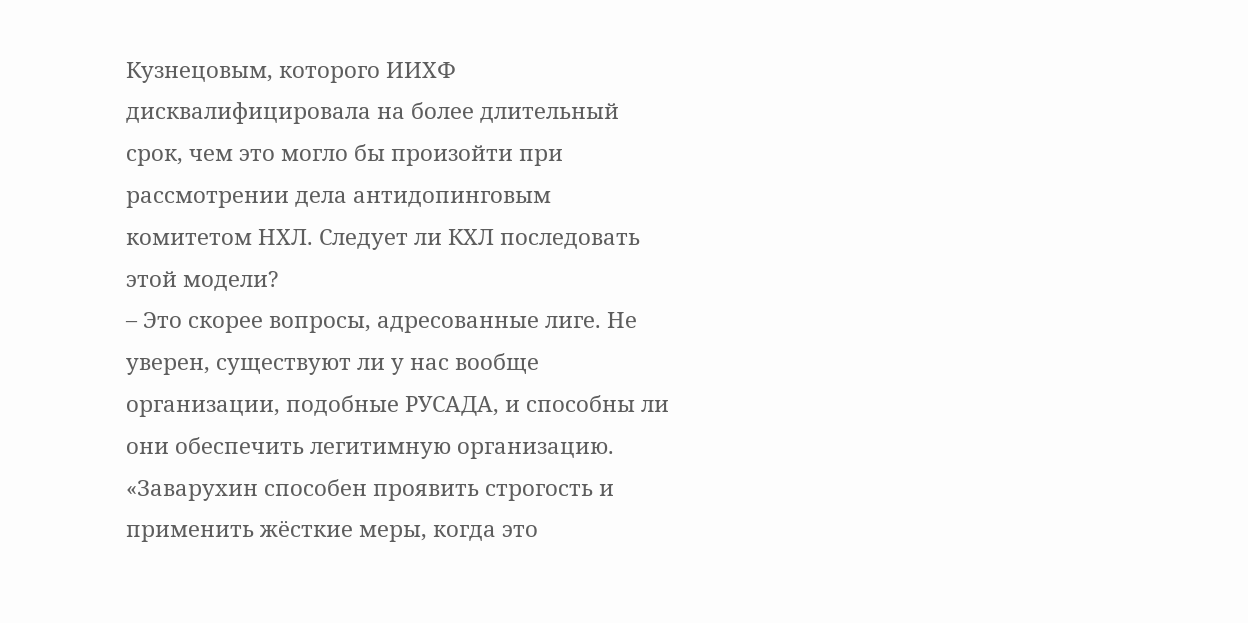Кузнецовым, которого ИИХФ дисквалифицировала на более длительный срок, чем это могло бы произойти при рассмотрении дела антидопинговым комитетом НХЛ. Следует ли КХЛ последовать этой модели?
– Это скорее вопросы, адресованные лиге. Не уверен, существуют ли у нас вообще организации, подобные РУСАДА, и способны ли они обеспечить легитимную организацию.
«Заварухин способен проявить строгость и применить жёсткие меры, когда это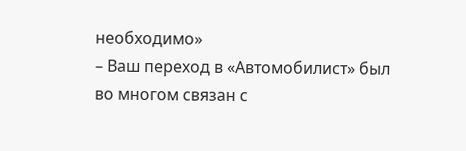необходимо»
– Ваш переход в «Автомобилист» был во многом связан с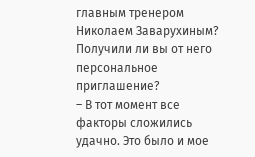главным тренером Николаем Заварухиным? Получили ли вы от него персональное приглашение?
– В тот момент все факторы сложились удачно. Это было и мое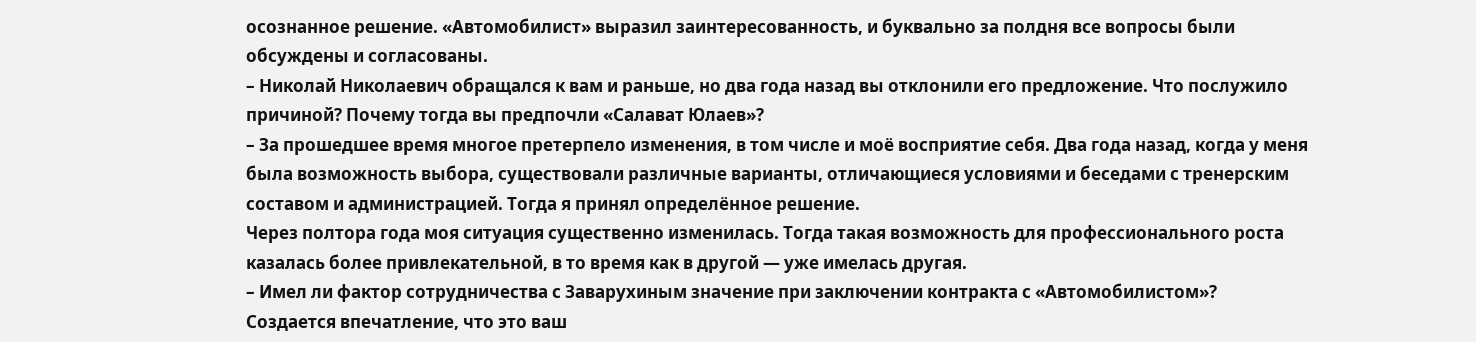осознанное решение. «Автомобилист» выразил заинтересованность, и буквально за полдня все вопросы были обсуждены и согласованы.
– Николай Николаевич обращался к вам и раньше, но два года назад вы отклонили его предложение. Что послужило причиной? Почему тогда вы предпочли «Салават Юлаев»?
– За прошедшее время многое претерпело изменения, в том числе и моё восприятие себя. Два года назад, когда у меня была возможность выбора, существовали различные варианты, отличающиеся условиями и беседами с тренерским составом и администрацией. Тогда я принял определённое решение.
Через полтора года моя ситуация существенно изменилась. Тогда такая возможность для профессионального роста казалась более привлекательной, в то время как в другой — уже имелась другая.
– Имел ли фактор сотрудничества с Заварухиным значение при заключении контракта с «Автомобилистом»? Создается впечатление, что это ваш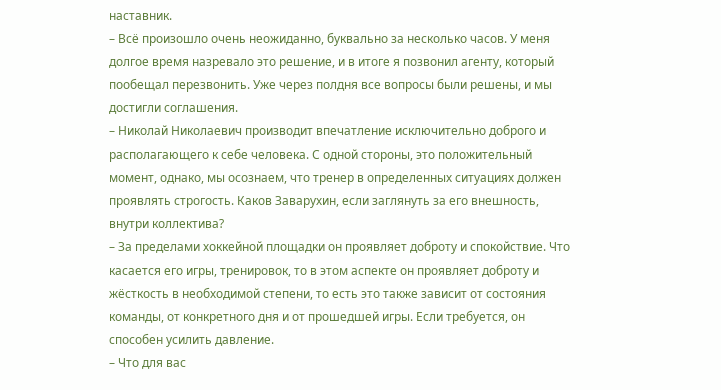наставник.
– Всё произошло очень неожиданно, буквально за несколько часов. У меня долгое время назревало это решение, и в итоге я позвонил агенту, который пообещал перезвонить. Уже через полдня все вопросы были решены, и мы достигли соглашения.
– Николай Николаевич производит впечатление исключительно доброго и располагающего к себе человека. С одной стороны, это положительный момент, однако, мы осознаем, что тренер в определенных ситуациях должен проявлять строгость. Каков Заварухин, если заглянуть за его внешность, внутри коллектива?
– За пределами хоккейной площадки он проявляет доброту и спокойствие. Что касается его игры, тренировок, то в этом аспекте он проявляет доброту и жёсткость в необходимой степени, то есть это также зависит от состояния команды, от конкретного дня и от прошедшей игры. Если требуется, он способен усилить давление.
– Что для вас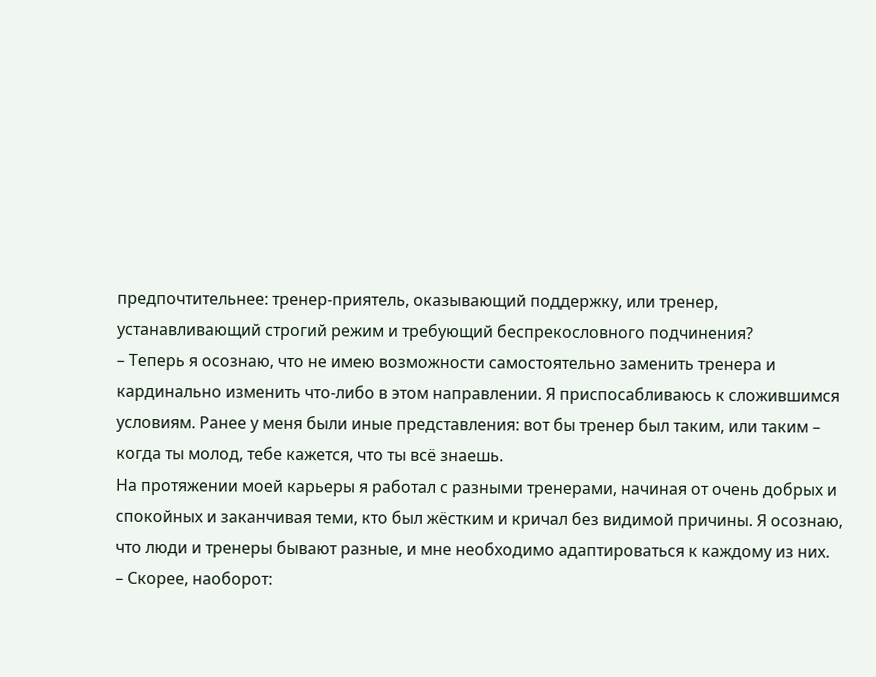предпочтительнее: тренер-приятель, оказывающий поддержку, или тренер, устанавливающий строгий режим и требующий беспрекословного подчинения?
– Теперь я осознаю, что не имею возможности самостоятельно заменить тренера и кардинально изменить что-либо в этом направлении. Я приспосабливаюсь к сложившимся условиям. Ранее у меня были иные представления: вот бы тренер был таким, или таким – когда ты молод, тебе кажется, что ты всё знаешь.
На протяжении моей карьеры я работал с разными тренерами, начиная от очень добрых и спокойных и заканчивая теми, кто был жёстким и кричал без видимой причины. Я осознаю, что люди и тренеры бывают разные, и мне необходимо адаптироваться к каждому из них.
– Скорее, наоборот: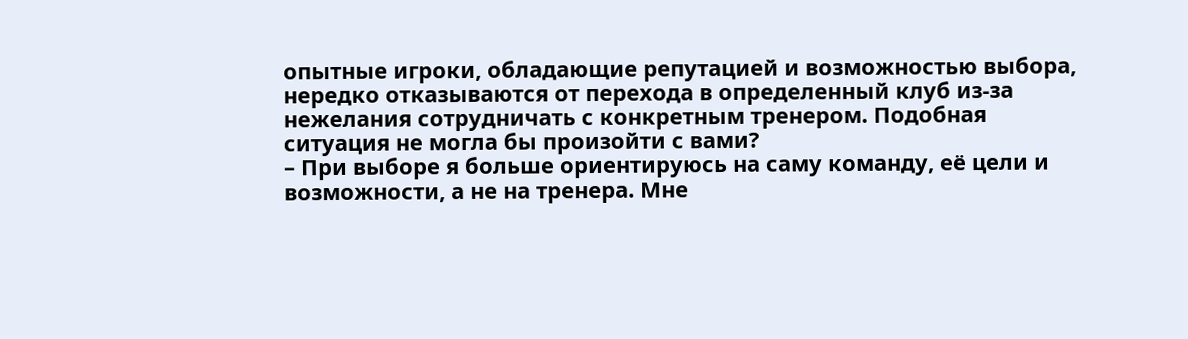опытные игроки, обладающие репутацией и возможностью выбора, нередко отказываются от перехода в определенный клуб из-за нежелания сотрудничать с конкретным тренером. Подобная ситуация не могла бы произойти с вами?
– При выборе я больше ориентируюсь на саму команду, её цели и возможности, а не на тренера. Мне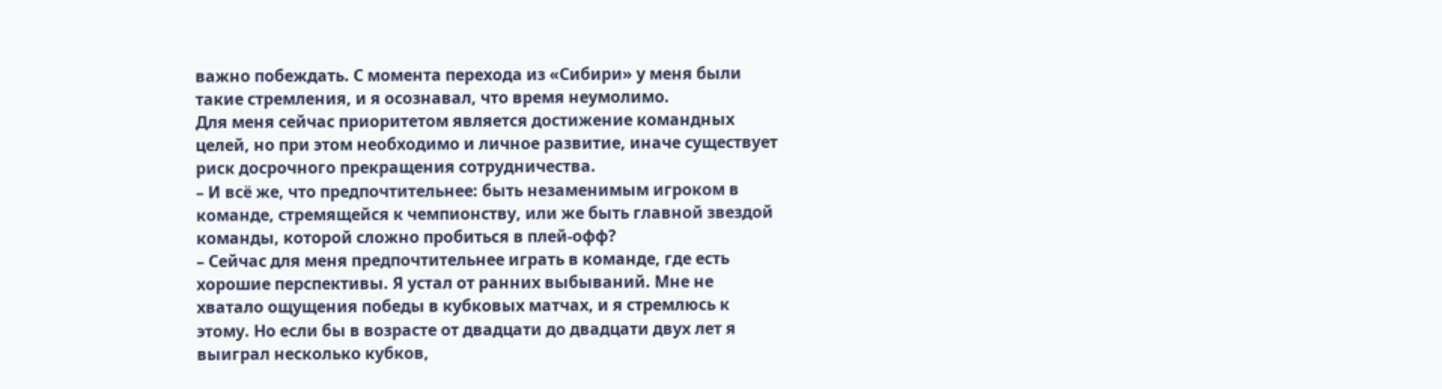важно побеждать. С момента перехода из «Сибири» у меня были такие стремления, и я осознавал, что время неумолимо.
Для меня сейчас приоритетом является достижение командных целей, но при этом необходимо и личное развитие, иначе существует риск досрочного прекращения сотрудничества.
– И всё же, что предпочтительнее: быть незаменимым игроком в команде, стремящейся к чемпионству, или же быть главной звездой команды, которой сложно пробиться в плей-офф?
– Сейчас для меня предпочтительнее играть в команде, где есть хорошие перспективы. Я устал от ранних выбываний. Мне не хватало ощущения победы в кубковых матчах, и я стремлюсь к этому. Но если бы в возрасте от двадцати до двадцати двух лет я выиграл несколько кубков,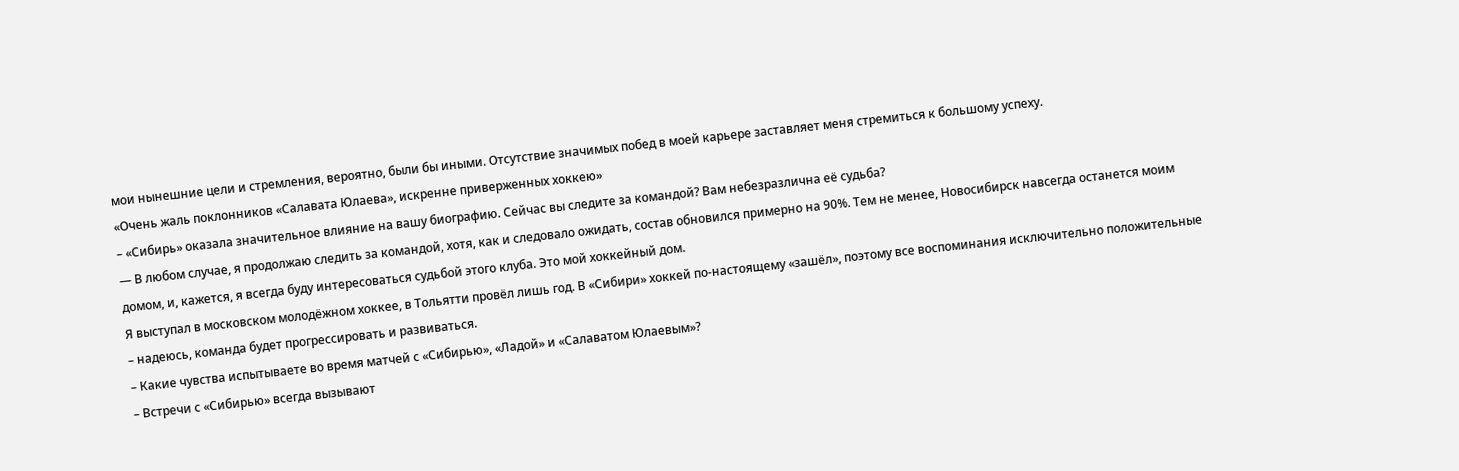мои нынешние цели и стремления, вероятно, были бы иными. Отсутствие значимых побед в моей карьере заставляет меня стремиться к большому успеху.
«Очень жаль поклонников «Салавата Юлаева», искренне приверженных хоккею»
– «Сибирь» оказала значительное влияние на вашу биографию. Сейчас вы следите за командой? Вам небезразлична её судьба?
— В любом случае, я продолжаю следить за командой, хотя, как и следовало ожидать, состав обновился примерно на 90%. Тем не менее, Новосибирск навсегда останется моим домом, и, кажется, я всегда буду интересоваться судьбой этого клуба. Это мой хоккейный дом.
Я выступал в московском молодёжном хоккее, в Тольятти провёл лишь год. В «Сибири» хоккей по-настоящему «зашёл», поэтому все воспоминания исключительно положительные – надеюсь, команда будет прогрессировать и развиваться.
– Какие чувства испытываете во время матчей с «Сибирью», «Ладой» и «Салаватом Юлаевым»?
– Встречи с «Сибирью» всегда вызывают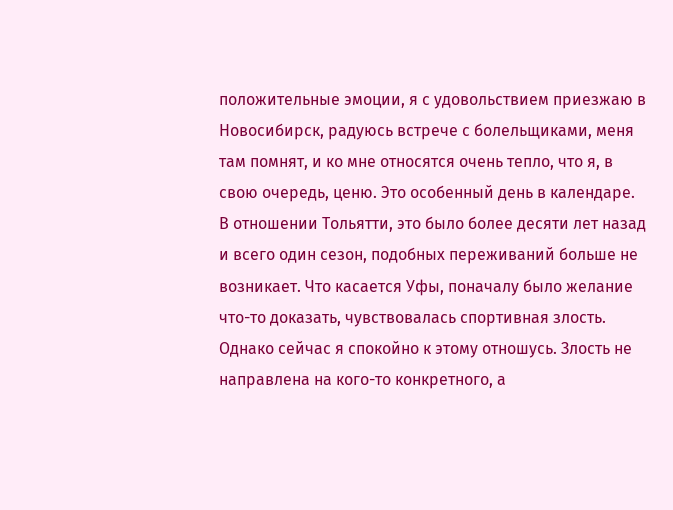положительные эмоции, я с удовольствием приезжаю в Новосибирск, радуюсь встрече с болельщиками, меня там помнят, и ко мне относятся очень тепло, что я, в свою очередь, ценю. Это особенный день в календаре.
В отношении Тольятти, это было более десяти лет назад и всего один сезон, подобных переживаний больше не возникает. Что касается Уфы, поначалу было желание что-то доказать, чувствовалась спортивная злость. Однако сейчас я спокойно к этому отношусь. Злость не направлена на кого-то конкретного, а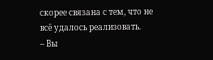скорее связана с тем, что не всё удалось реализовать.
– Вы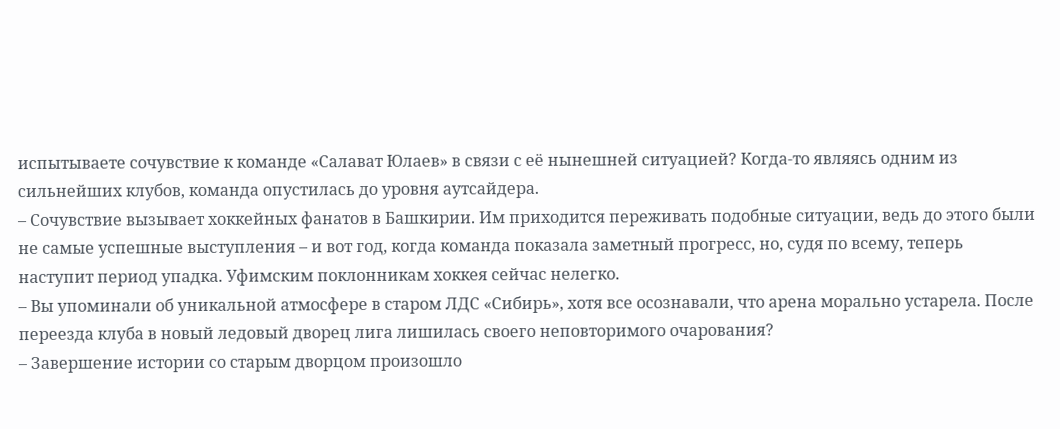испытываете сочувствие к команде «Салават Юлаев» в связи с её нынешней ситуацией? Когда-то являясь одним из сильнейших клубов, команда опустилась до уровня аутсайдера.
– Сочувствие вызывает хоккейных фанатов в Башкирии. Им приходится переживать подобные ситуации, ведь до этого были не самые успешные выступления – и вот год, когда команда показала заметный прогресс, но, судя по всему, теперь наступит период упадка. Уфимским поклонникам хоккея сейчас нелегко.
– Вы упоминали об уникальной атмосфере в старом ЛДС «Сибирь», хотя все осознавали, что арена морально устарела. После переезда клуба в новый ледовый дворец лига лишилась своего неповторимого очарования?
– Завершение истории со старым дворцом произошло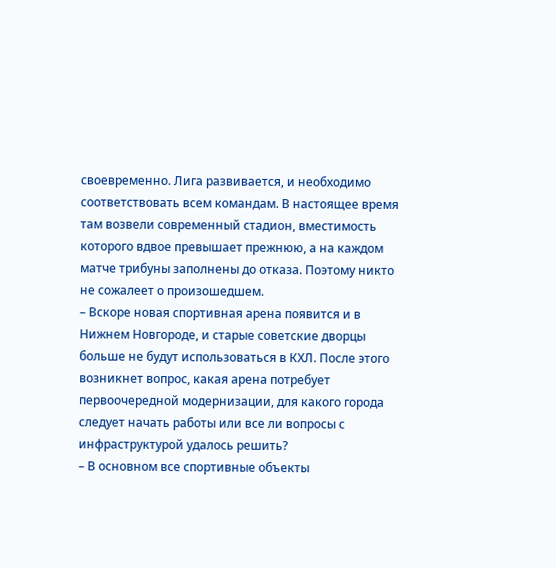своевременно. Лига развивается, и необходимо соответствовать всем командам. В настоящее время там возвели современный стадион, вместимость которого вдвое превышает прежнюю, а на каждом матче трибуны заполнены до отказа. Поэтому никто не сожалеет о произошедшем.
– Вскоре новая спортивная арена появится и в Нижнем Новгороде, и старые советские дворцы больше не будут использоваться в КХЛ. После этого возникнет вопрос, какая арена потребует первоочередной модернизации, для какого города следует начать работы или все ли вопросы с инфраструктурой удалось решить?
– В основном все спортивные объекты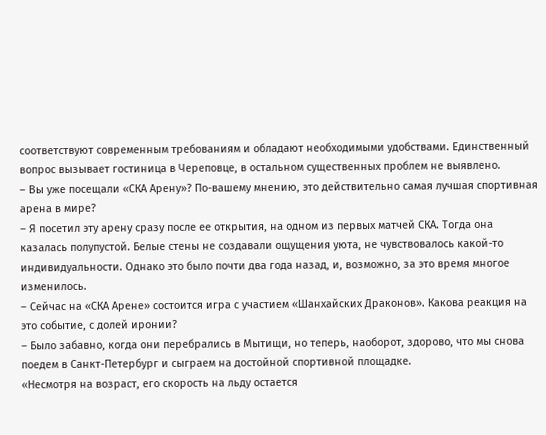соответствуют современным требованиям и обладают необходимыми удобствами. Единственный вопрос вызывает гостиница в Череповце, в остальном существенных проблем не выявлено.
– Вы уже посещали «СКА Арену»? По-вашему мнению, это действительно самая лучшая спортивная арена в мире?
– Я посетил эту арену сразу после ее открытия, на одном из первых матчей СКА. Тогда она казалась полупустой. Белые стены не создавали ощущения уюта, не чувствовалось какой-то индивидуальности. Однако это было почти два года назад, и, возможно, за это время многое изменилось.
– Сейчас на «СКА Арене» состоится игра с участием «Шанхайских Драконов». Какова реакция на это событие, с долей иронии?
– Было забавно, когда они перебрались в Мытищи, но теперь, наоборот, здорово, что мы снова поедем в Санкт-Петербург и сыграем на достойной спортивной площадке.
«Несмотря на возраст, его скорость на льду остается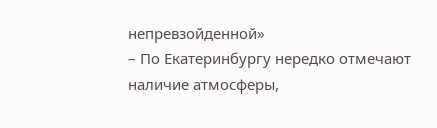непревзойденной»
– По Екатеринбургу нередко отмечают наличие атмосферы,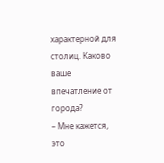характерной для столиц. Каково ваше впечатление от города?
– Мне кажется, это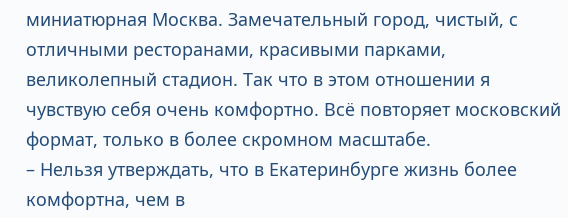миниатюрная Москва. Замечательный город, чистый, с отличными ресторанами, красивыми парками, великолепный стадион. Так что в этом отношении я чувствую себя очень комфортно. Всё повторяет московский формат, только в более скромном масштабе.
– Нельзя утверждать, что в Екатеринбурге жизнь более комфортна, чем в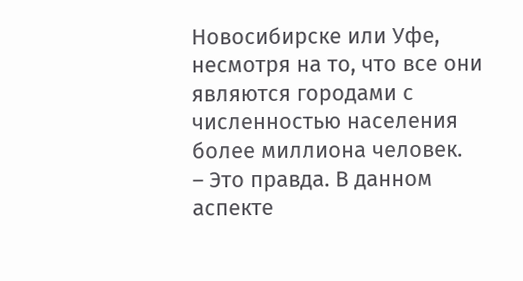Новосибирске или Уфе, несмотря на то, что все они являются городами с численностью населения более миллиона человек.
– Это правда. В данном аспекте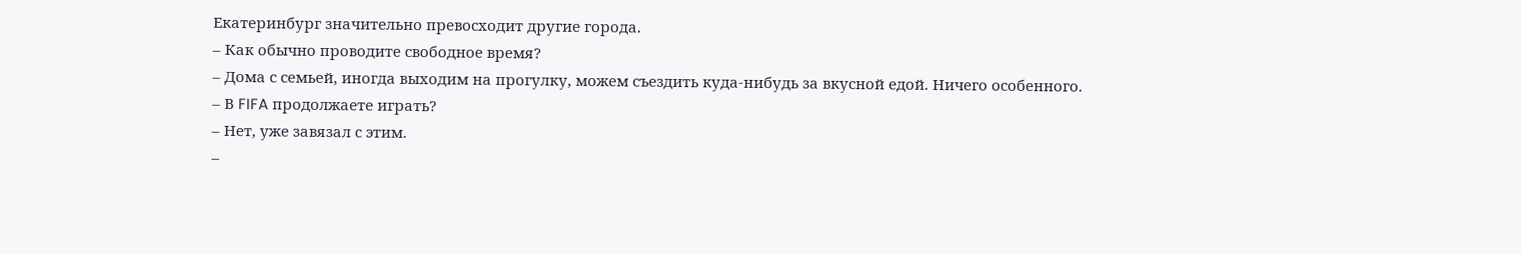Екатеринбург значительно превосходит другие города.
– Как обычно проводите свободное время?
– Дома с семьей, иногда выходим на прогулку, можем съездить куда-нибудь за вкусной едой. Ничего особенного.
– В FIFA продолжаете играть?
– Нет, уже завязал с этим.
–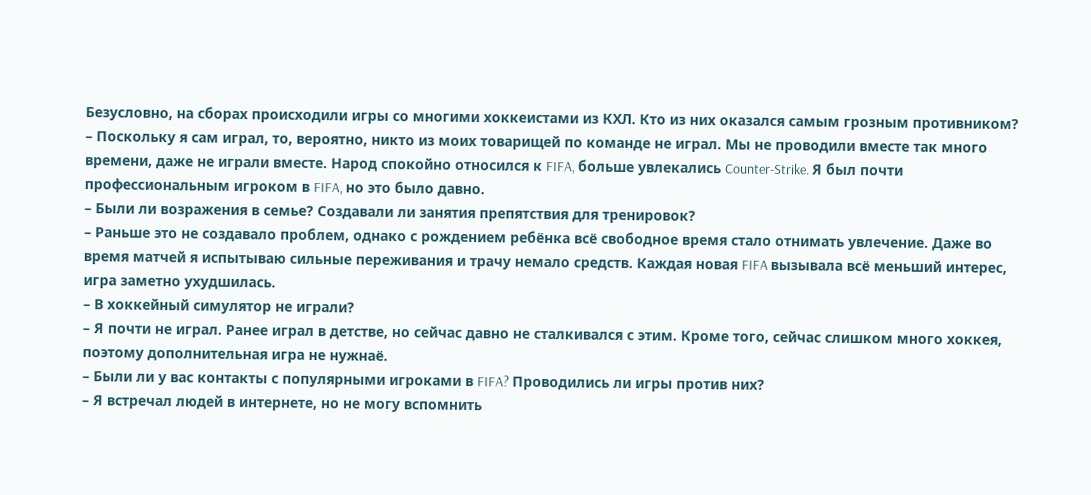Безусловно, на сборах происходили игры со многими хоккеистами из КХЛ. Кто из них оказался самым грозным противником?
– Поскольку я сам играл, то, вероятно, никто из моих товарищей по команде не играл. Мы не проводили вместе так много времени, даже не играли вместе. Народ спокойно относился к FIFA, больше увлекались Counter-Strike. Я был почти профессиональным игроком в FIFA, но это было давно.
– Были ли возражения в семье? Создавали ли занятия препятствия для тренировок?
– Раньше это не создавало проблем, однако с рождением ребёнка всё свободное время стало отнимать увлечение. Даже во время матчей я испытываю сильные переживания и трачу немало средств. Каждая новая FIFA вызывала всё меньший интерес, игра заметно ухудшилась.
– В хоккейный симулятор не играли?
– Я почти не играл. Ранее играл в детстве, но сейчас давно не сталкивался с этим. Кроме того, сейчас слишком много хоккея, поэтому дополнительная игра не нужнаё.
– Были ли у вас контакты с популярными игроками в FIFA? Проводились ли игры против них?
– Я встречал людей в интернете, но не могу вспомнить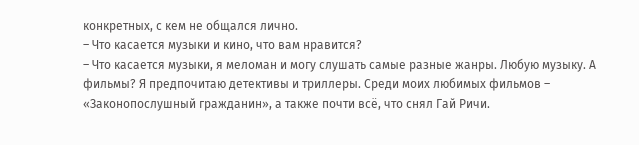конкретных, с кем не общался лично.
– Что касается музыки и кино, что вам нравится?
– Что касается музыки, я меломан и могу слушать самые разные жанры. Любую музыку. А фильмы? Я предпочитаю детективы и триллеры. Среди моих любимых фильмов – «Законопослушный гражданин», а также почти всё, что снял Гай Ричи.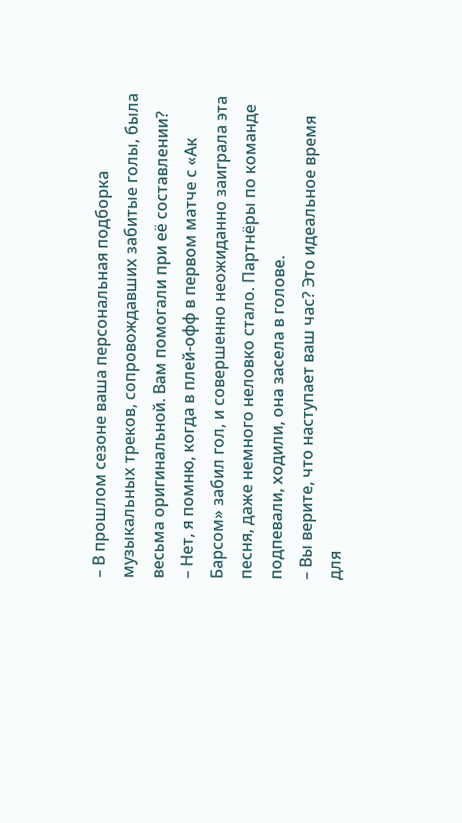– В прошлом сезоне ваша персональная подборка музыкальных треков, сопровождавших забитые голы, была весьма оригинальной. Вам помогали при её составлении?
– Нет, я помню, когда в плей-офф в первом матче с «Ак Барсом» забил гол, и совершенно неожиданно заиграла эта песня, даже немного неловко стало. Партнёры по команде подпевали, ходили, она засела в голове.
– Вы верите, что наступает ваш час? Это идеальное время для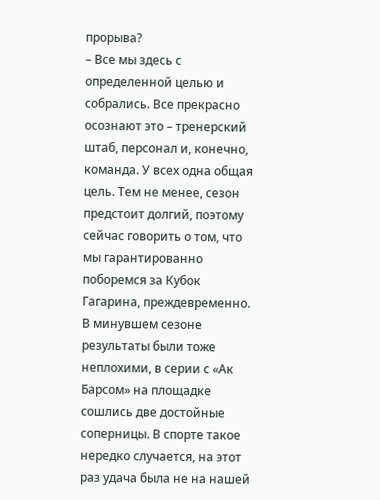прорыва?
– Все мы здесь с определенной целью и собрались. Все прекрасно осознают это – тренерский штаб, персонал и, конечно, команда. У всех одна общая цель. Тем не менее, сезон предстоит долгий, поэтому сейчас говорить о том, что мы гарантированно поборемся за Кубок Гагарина, преждевременно.
В минувшем сезоне результаты были тоже неплохими, в серии с «Ак Барсом» на площадке сошлись две достойные соперницы. В спорте такое нередко случается, на этот раз удача была не на нашей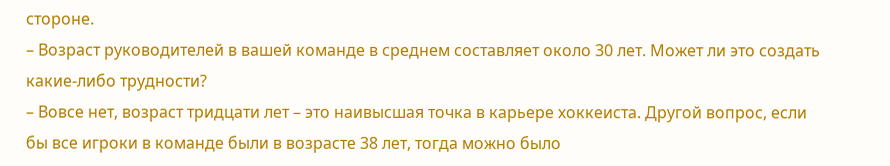стороне.
– Возраст руководителей в вашей команде в среднем составляет около 30 лет. Может ли это создать какие-либо трудности?
– Вовсе нет, возраст тридцати лет – это наивысшая точка в карьере хоккеиста. Другой вопрос, если бы все игроки в команде были в возрасте 38 лет, тогда можно было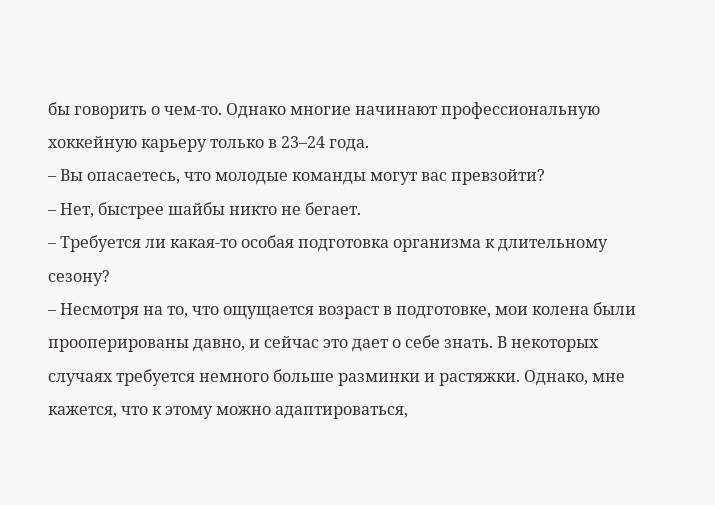бы говорить о чем-то. Однако многие начинают профессиональную хоккейную карьеру только в 23–24 года.
– Вы опасаетесь, что молодые команды могут вас превзойти?
– Нет, быстрее шайбы никто не бегает.
– Требуется ли какая-то особая подготовка организма к длительному сезону?
– Несмотря на то, что ощущается возраст в подготовке, мои колена были прооперированы давно, и сейчас это дает о себе знать. В некоторых случаях требуется немного больше разминки и растяжки. Однако, мне кажется, что к этому можно адаптироваться,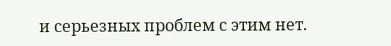и серьезных проблем с этим нет.